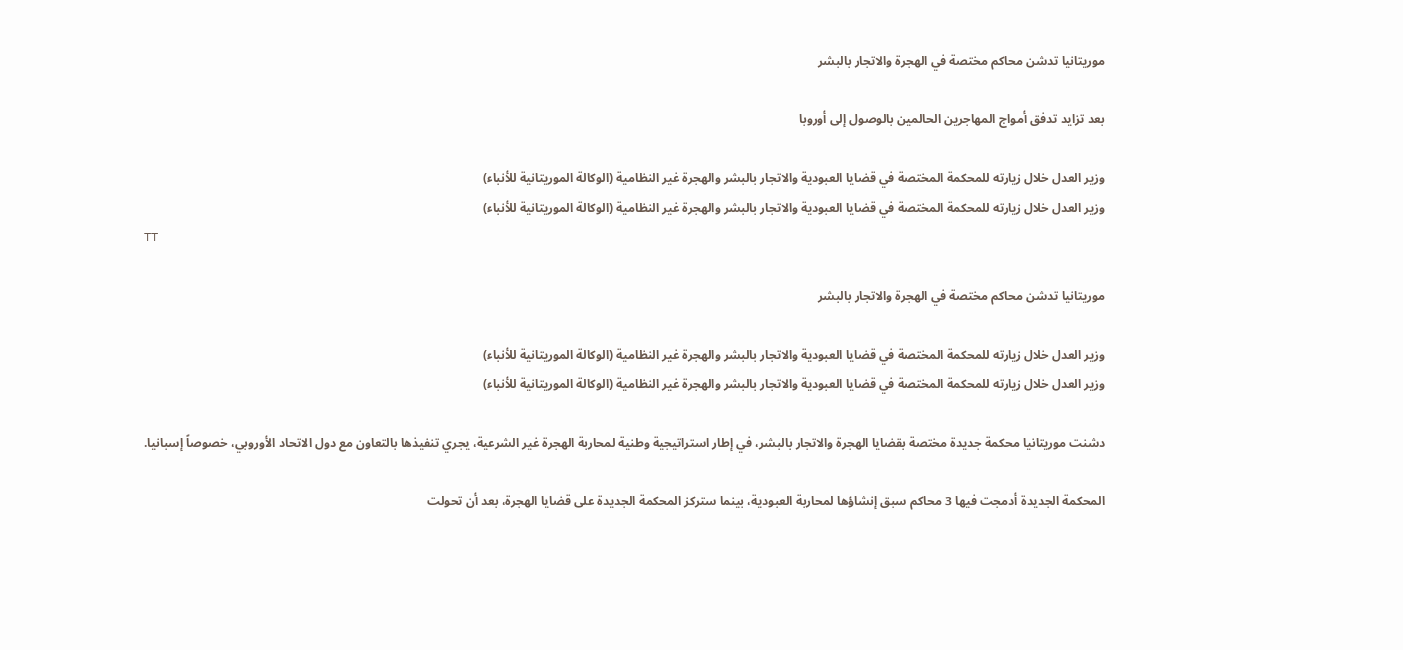موريتانيا تدشن محاكم مختصة في الهجرة والاتجار بالبشر

بعد تزايد تدفق أمواج المهاجرين الحالمين بالوصول إلى أوروبا

وزير العدل خلال زيارته للمحكمة المختصة في قضايا العبودية والاتجار بالبشر والهجرة غير النظامية (الوكالة الموريتانية للأنباء)
وزير العدل خلال زيارته للمحكمة المختصة في قضايا العبودية والاتجار بالبشر والهجرة غير النظامية (الوكالة الموريتانية للأنباء)
TT

موريتانيا تدشن محاكم مختصة في الهجرة والاتجار بالبشر

وزير العدل خلال زيارته للمحكمة المختصة في قضايا العبودية والاتجار بالبشر والهجرة غير النظامية (الوكالة الموريتانية للأنباء)
وزير العدل خلال زيارته للمحكمة المختصة في قضايا العبودية والاتجار بالبشر والهجرة غير النظامية (الوكالة الموريتانية للأنباء)

دشنت موريتانيا محكمة جديدة مختصة بقضايا الهجرة والاتجار بالبشر، في إطار استراتيجية وطنية لمحاربة الهجرة غير الشرعية، يجري تنفيذها بالتعاون مع دول الاتحاد الأوروبي، خصوصاً إسبانيا.

المحكمة الجديدة أدمجت فيها 3 محاكم سبق إنشاؤها لمحاربة العبودية، بينما ستركز المحكمة الجديدة على قضايا الهجرة، بعد أن تحولت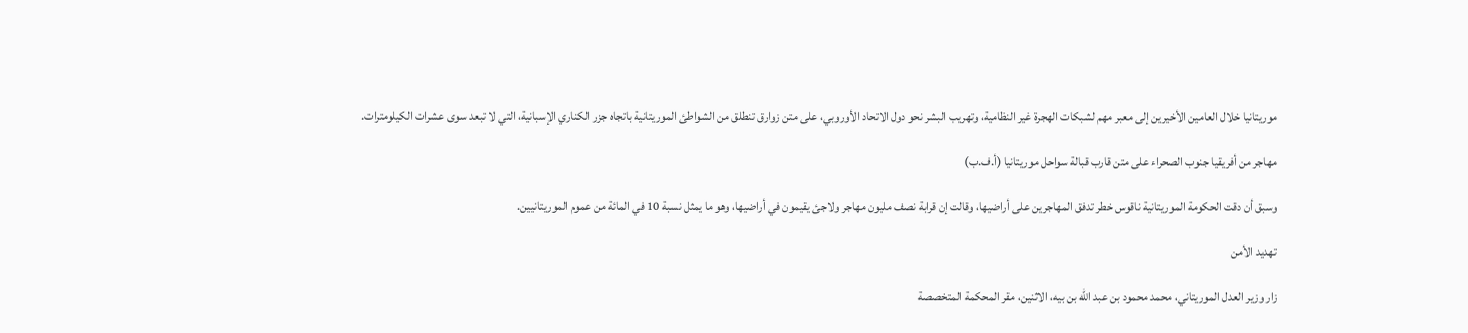موريتانيا خلال العامين الأخيرين إلى معبر مهم لشبكات الهجرة غير النظامية، وتهريب البشر نحو دول الاتحاد الأوروبي، على متن زوارق تنطلق من الشواطئ الموريتانية باتجاه جزر الكناري الإسبانية، التي لا تبعد سوى عشرات الكيلومترات.

مهاجر من أفريقيا جنوب الصحراء على متن قارب قبالة سواحل موريتانيا (أ.ف.ب)

وسبق أن دقت الحكومة الموريتانية ناقوس خطر تدفق المهاجرين على أراضيها، وقالت إن قرابة نصف مليون مهاجر ولاجئ يقيمون في أراضيها، وهو ما يمثل نسبة 10 في المائة من عموم الموريتانيين.

تهديد الأمن

زار وزير العدل الموريتاني، محمد محمود بن عبد الله بن بيه، الاثنين، مقر المحكمة المتخصصة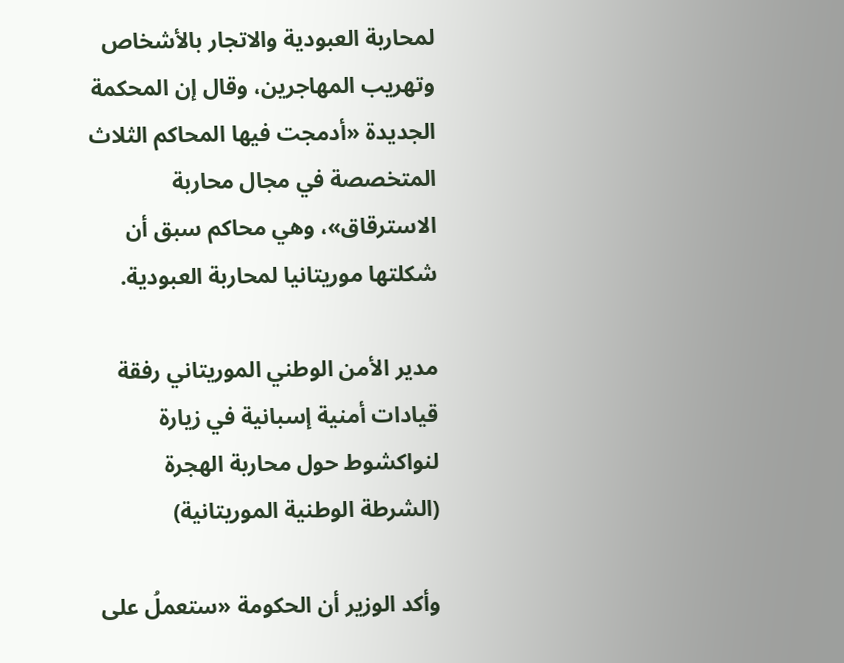لمحاربة العبودية والاتجار بالأشخاص وتهريب المهاجرين، وقال إن المحكمة الجديدة «أدمجت فيها المحاكم الثلاث المتخصصة في مجال محاربة الاسترقاق»، وهي محاكم سبق أن شكلتها موريتانيا لمحاربة العبودية.

مدير الأمن الوطني الموريتاني رفقة قيادات أمنية إسبانية في زيارة لنواكشوط حول محاربة الهجرة (الشرطة الوطنية الموريتانية)

وأكد الوزير أن الحكومة «ستعملُ على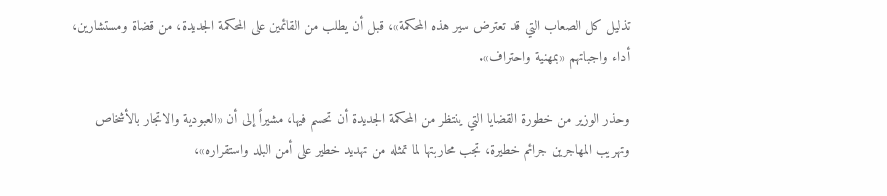تذليل كل الصعاب التي قد تعترض سير هذه المحكمة»، قبل أن يطلب من القائمين على المحكمة الجديدة، من قضاة ومستشارين، أداء واجباتهم «بمهنية واحتراف».

وحذر الوزير من خطورة القضايا التي ينتظر من المحكمة الجديدة أن تحسم فيها، مشيراً إلى أن «العبودية والاتجار بالأشخاص وتهريب المهاجرين جرائم خطيرة، تجب محاربتها لما تمثله من تهديد خطير على أمن البلد واستقراره»،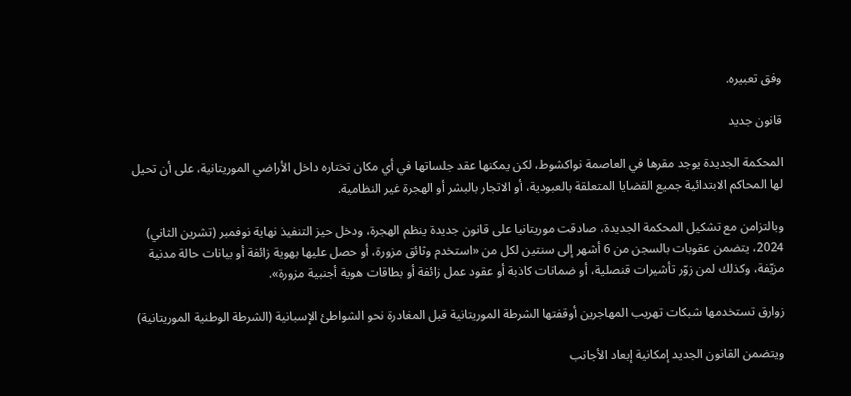وفق تعبيره.

قانون جديد

المحكمة الجديدة يوجد مقرها في العاصمة نواكشوط، لكن يمكنها عقد جلساتها في أي مكان تختاره داخل الأراضي الموريتانية، على أن تحيل لها المحاكم الابتدائية جميع القضايا المتعلقة بالعبودية، أو الاتجار بالبشر أو الهجرة غير النظامية.

وبالتزامن مع تشكيل المحكمة الجديدة، صادقت موريتانيا على قانون جديدة ينظم الهجرة، ودخل حيز التنفيذ نهاية نوفمبر (تشرين الثاني) 2024، يتضمن عقوبات بالسجن من 6 أشهر إلى سنتين لكل من «استخدم وثائق مزورة، أو حصل عليها بهوية زائفة أو بيانات حالة مدنية مزيّفة، وكذلك لمن زوّر تأشيرات قنصلية، أو ضمانات كاذبة أو عقود عمل زائفة أو بطاقات هوية أجنبية مزورة».

زوارق تستخدمها شبكات تهريب المهاجرين أوقفتها الشرطة الموريتانية قبل المغادرة نحو الشواطئ الإسبانية (الشرطة الوطنية الموريتانية)

ويتضمن القانون الجديد إمكانية إبعاد الأجانب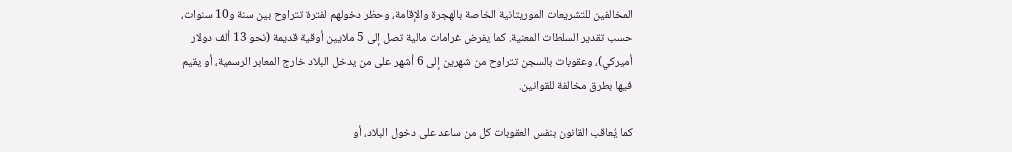المخالفين للتشريعات الموريتانية الخاصة بالهجرة والإقامة، وحظر دخولهم لفترة تتراوح بين سنة و10 سنوات، حسب تقدير السلطات المعنية. كما يفرض غرامات مالية تصل إلى 5 ملايين أوقية قديمة (نحو 13 ألف دولار أميركي)، وعقوبات بالسجن تتراوح من شهرين إلى 6 أشهر على من يدخل البلاد خارج المعابر الرسمية، أو يقيم فيها بطرق مخالفة للقوانين.

كما يُعاقب القانون بنفس العقوبات كل من ساعد على دخول البلاد، أو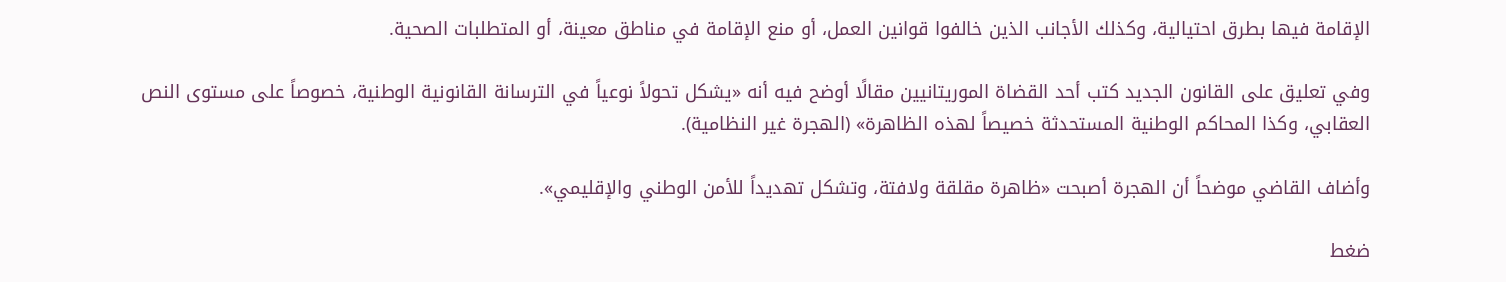الإقامة فيها بطرق احتيالية، وكذلك الأجانب الذين خالفوا قوانين العمل، أو منع الإقامة في مناطق معينة، أو المتطلبات الصحية.

وفي تعليق على القانون الجديد كتب أحد القضاة الموريتانيين مقالًا أوضح فيه أنه «يشكل تحولاً نوعياً في الترسانة القانونية الوطنية، خصوصاً على مستوى النص العقابي، وكذا المحاكم الوطنية المستحدثة خصيصاً لهذه الظاهرة» (الهجرة غير النظامية).

وأضاف القاضي موضحاً أن الهجرة أصبحت «ظاهرة مقلقة ولافتة، وتشكل تهديداً للأمن الوطني والإقليمي».

ضغط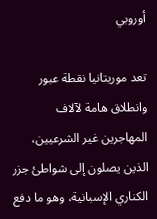أوروبي

تعد موريتانيا نقطة عبور وانطلاق هامة لآلاف المهاجرين غير الشرعيين، الذين يصلون إلى شواطئ جزر الكناري الإسبانية، وهو ما دفع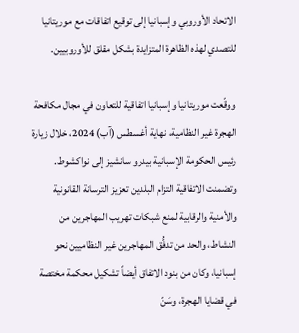الاتحاد الأوروبي وإسبانيا إلى توقيع اتفاقات مع موريتانيا للتصدي لهذه الظاهرة المتزايدة بشكل مقلق للأوروبيين.

ووقّعت موريتانيا وإسبانيا اتفاقية للتعاون في مجال مكافحة الهجرة غير النظامية، نهاية أغسطس (آب) 2024، خلال زيارة رئيس الحكومة الإسبانية بيدرو سانشيز إلى نواكشوط. وتضمنت الاتفاقية التزام البلدين تعزيز الترسانة القانونية والأمنية والرقابية لمنع شبكات تهريب المهاجرين من النشاط، والحد من تدفُّق المهاجرين غير النظاميين نحو إسبانيا، وكان من بنود الاتفاق أيضاً تشكيل محكمة مختصة في قضايا الهجرة، وسَنّ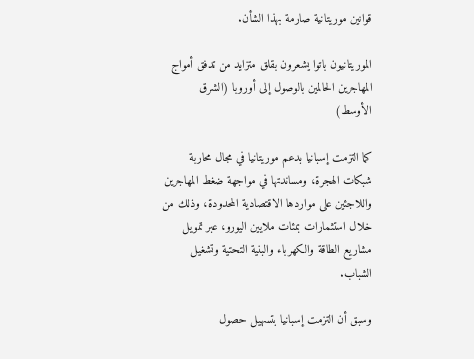قوانين موريتانية صارمة بهذا الشأن.

الموريتانيون باتوا يشعرون بقلق متزايد من تدفق أمواج المهاجرين الحالمين بالوصول إلى أوروبا (الشرق الأوسط)

كما التزمت إسبانيا بدعم موريتانيا في مجال محاربة شبكات الهجرة، ومساندتها في مواجهة ضغط المهاجرين واللاجئين على مواردها الاقتصادية المحدودة، وذلك من خلال استثمارات بمئات ملايين اليورو، عبر تمويل مشاريع الطاقة والكهرباء والبنية التحتية وتشغيل الشباب.

وسبق أن التزمت إسبانيا بتسهيل حصول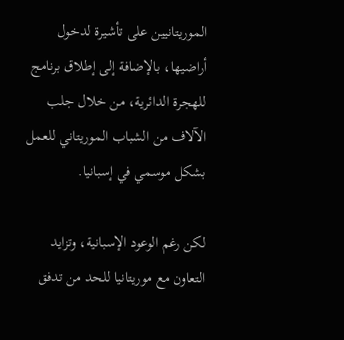الموريتانيين على تأشيرة لدخول أراضيها، بالإضافة إلى إطلاق برنامج للهجرة الدائرية، من خلال جلب الآلاف من الشباب الموريتاني للعمل بشكل موسمي في إسبانيا.

لكن رغم الوعود الإسبانية، وتزايد التعاون مع موريتانيا للحد من تدفق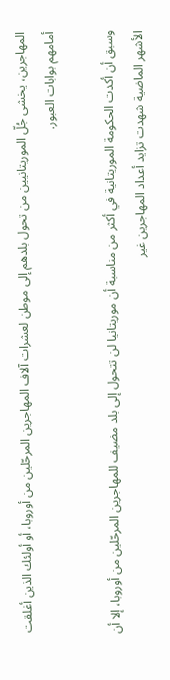المهاجرين، يخشى جُلّ الموريتانيين من تحول بلدهم إلى موطن لعشرات آلاف المهاجرين المرحّلين من أوروبا، أو أولئك الذين أغلقت أمامهم بوابات العبور.

وسبق أن أكدت الحكومة الموريتانية في أكثر من مناسبة أن موريتانيا لن تتحول إلى بلد مضيف للمهاجرين المرحّلين من أوروبا، إلا أن الأشهر الماضية شهدت تزايد أعداد المهاجرين غير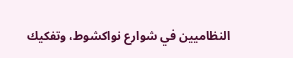النظاميين في شوارع نواكشوط، وتفكيك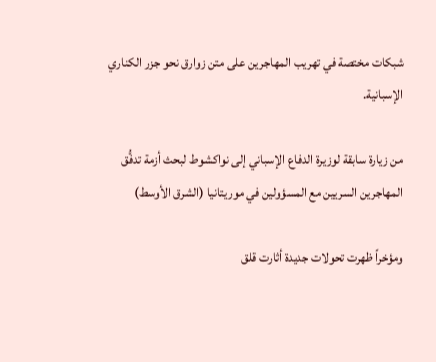شبكات مختصة في تهريب المهاجرين على متن زوارق نحو جزر الكناري الإسبانية.

من زيارة سابقة لوزيرة الدفاع الإسباني إلى نواكشوط لبحث أزمة تدفُّق المهاجرين السريين مع المسؤولين في موريتانيا (الشرق الأوسط)

ومؤخراً ظهرت تحولات جديدة أثارت قلق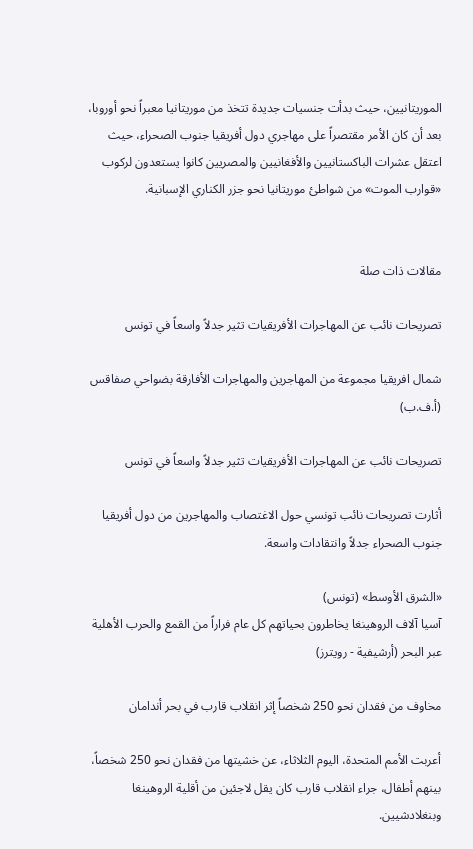الموريتانيين، حيث بدأت جنسيات جديدة تتخذ من موريتانيا معبراً نحو أوروبا، بعد أن كان الأمر مقتصراً على مهاجري دول أفريقيا جنوب الصحراء، حيث اعتقل عشرات الباكستانيين والأفغانيين والمصريين كانوا يستعدون لركوب «قوارب الموت» من شواطئ موريتانيا نحو جزر الكناري الإسبانية.


مقالات ذات صلة

تصريحات نائب عن المهاجرات الأفريقيات تثير جدلاً واسعاً في تونس

شمال افريقيا مجموعة من المهاجرين والمهاجرات الأفارقة بضواحي صفاقس (أ.ف.ب)

تصريحات نائب عن المهاجرات الأفريقيات تثير جدلاً واسعاً في تونس

أثارت تصريحات نائب تونسي حول الاغتصاب والمهاجرين من دول أفريقيا جنوب الصحراء جدلاً وانتقادات واسعة.

«الشرق الأوسط» (تونس)
آسيا آلاف الروهينغا يخاطرون بحياتهم كل عام فراراً من القمع والحرب الأهلية عبر البحر (أرشيفية - رويترز)

مخاوف من فقدان نحو 250 شخصاً إثر انقلاب قارب في بحر أندامان

أعربت الأمم المتحدة، اليوم الثلاثاء، عن خشيتها من فقدان نحو 250 شخصاً، بينهم أطفال، جراء انقلاب قارب كان يقل لاجئين من أقلية الروهينغا وبنغلادشيين.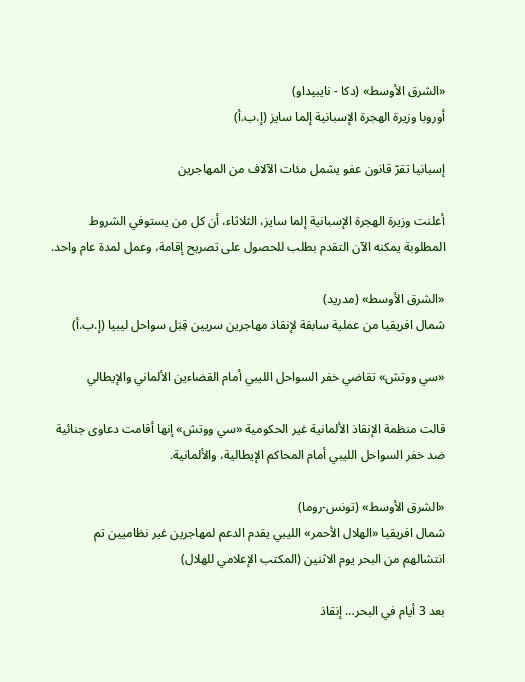«الشرق الأوسط» (دكا - نايبيداو)
أوروبا وزيرة الهجرة الإسبانية إلما سايز (إ.ب.أ)

إسبانيا تقرّ قانون عفو يشمل مئات الآلاف من المهاجرين

أعلنت وزيرة الهجرة الإسبانية إلما سايز، الثلاثاء، أن كل من يستوفي الشروط المطلوبة يمكنه الآن التقدم بطلب للحصول على تصريح إقامة، وعمل لمدة عام واحد.

«الشرق الأوسط» (مدريد)
شمال افريقيا من عملية سابقة لإنقاذ مهاجرين سريين قِبَل سواحل ليبيا (إ.ب.أ)

«سي ووتش» تقاضي خفر السواحل الليبي أمام القضاءين الألماني والإيطالي

قالت منظمة الإنقاذ الألمانية غير الحكومية «سي ووتش» إنها أقامت دعاوى جنائية ضد خفر السواحل الليبي أمام المحاكم الإيطالية، والألمانية.

«الشرق الأوسط» (تونس-روما)
شمال افريقيا «الهلال الأحمر» الليبي يقدم الدعم لمهاجرين غير نظاميين تم انتشالهم من البحر يوم الاثنين (المكتب الإعلامي للهلال)

بعد 3 أيام في البحر… إنقاذ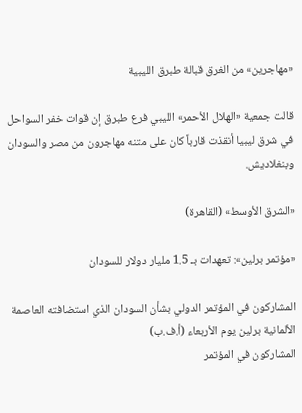«مهاجرين» من الغرق قبالة طبرق الليبية

قالت جمعية «الهلال الأحمر» الليبي فرع طبرق إن قوات خفر السواحل في شرق ليبيا أنقذت قارباً كان على متنه مهاجرون من مصر والسودان وبنغلاديش.

«الشرق الأوسط» (القاهرة)

«مؤتمر برلين»: تعهدات بـ 1.5 مليار دولار للسودان

المشاركون في المؤتمر الدولي بشأن السودان الذي استضافته العاصمة الألمانية برلين يوم الأربعاء (أ.ف.ب)
المشاركون في المؤتمر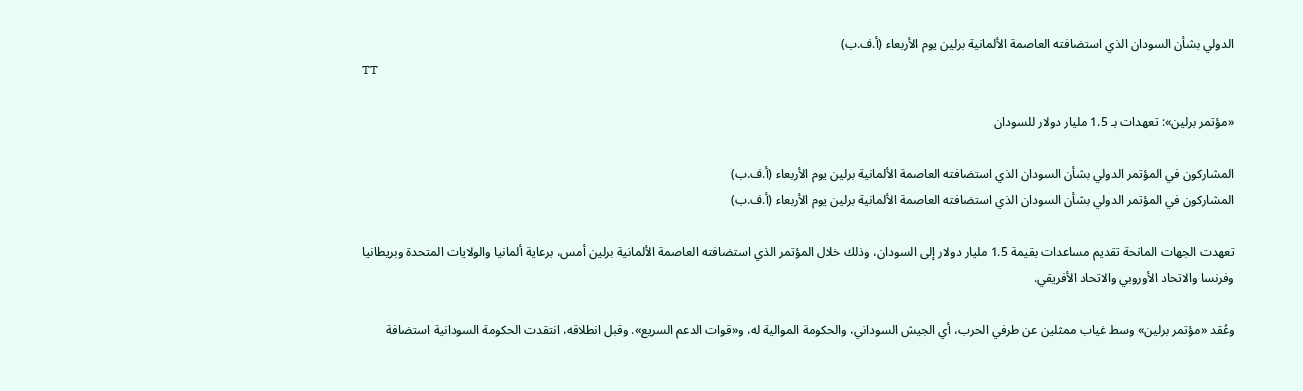الدولي بشأن السودان الذي استضافته العاصمة الألمانية برلين يوم الأربعاء (أ.ف.ب)
TT

«مؤتمر برلين»: تعهدات بـ 1.5 مليار دولار للسودان

المشاركون في المؤتمر الدولي بشأن السودان الذي استضافته العاصمة الألمانية برلين يوم الأربعاء (أ.ف.ب)
المشاركون في المؤتمر الدولي بشأن السودان الذي استضافته العاصمة الألمانية برلين يوم الأربعاء (أ.ف.ب)

تعهدت الجهات المانحة تقديم مساعدات بقيمة 1.5 مليار دولار إلى السودان، وذلك خلال المؤتمر الذي استضافته العاصمة الألمانية برلين أمس، برعاية ألمانيا والولايات المتحدة وبريطانيا وفرنسا والاتحاد الأوروبي والاتحاد الأفريقي.

وعُقد «مؤتمر برلين» وسط غياب ممثلين عن طرفي الحرب، أي الجيش السوداني، والحكومة الموالية له، و«قوات الدعم السريع». وقبل انطلاقه، انتقدت الحكومة السودانية استضافة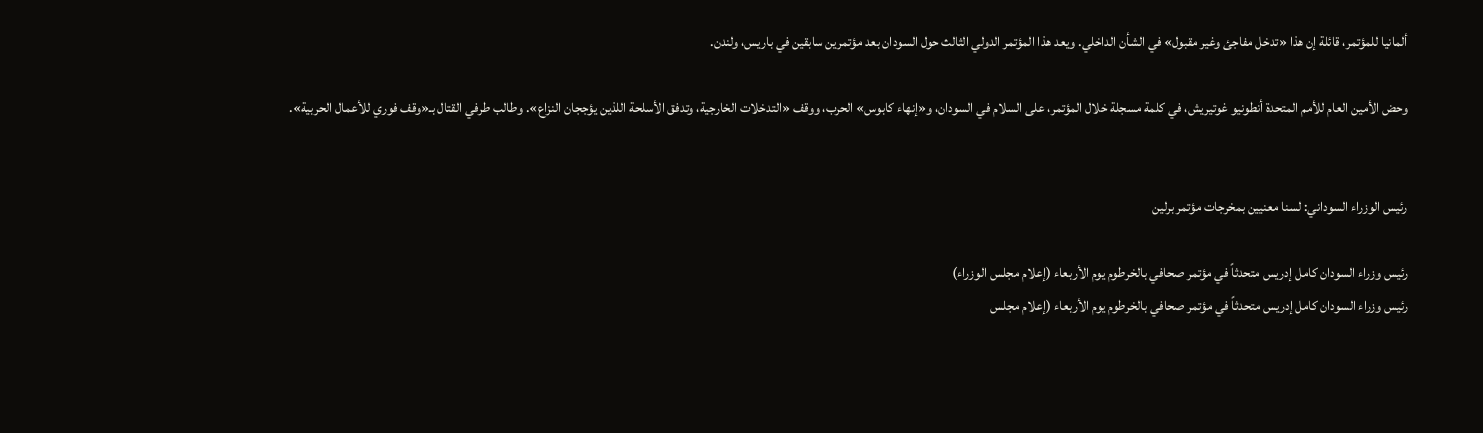ألمانيا للمؤتمر، قائلة إن هذا «تدخل مفاجئ وغير مقبول» في الشأن الداخلي. ويعد هذا المؤتمر الدولي الثالث حول السودان بعد مؤتمرين سابقين في باريس، ولندن.

وحض الأمين العام للأمم المتحدة أنطونيو غوتيريش، في كلمة مسجلة خلال المؤتمر، على السلام في السودان، و«إنهاء كابوس» الحرب، ووقف «التدخلات الخارجية، وتدفق الأسلحة اللذين يؤججان النزاع». وطالب طرفي القتال بـ«وقف فوري للأعمال الحربية».


رئيس الوزراء السوداني: لسنا معنيين بمخرجات مؤتمر برلين

رئيس وزراء السودان كامل إدريس متحدثاً في مؤتمر صحافي بالخرطوم يوم الأربعاء (إعلام مجلس الوزراء)
رئيس وزراء السودان كامل إدريس متحدثاً في مؤتمر صحافي بالخرطوم يوم الأربعاء (إعلام مجلس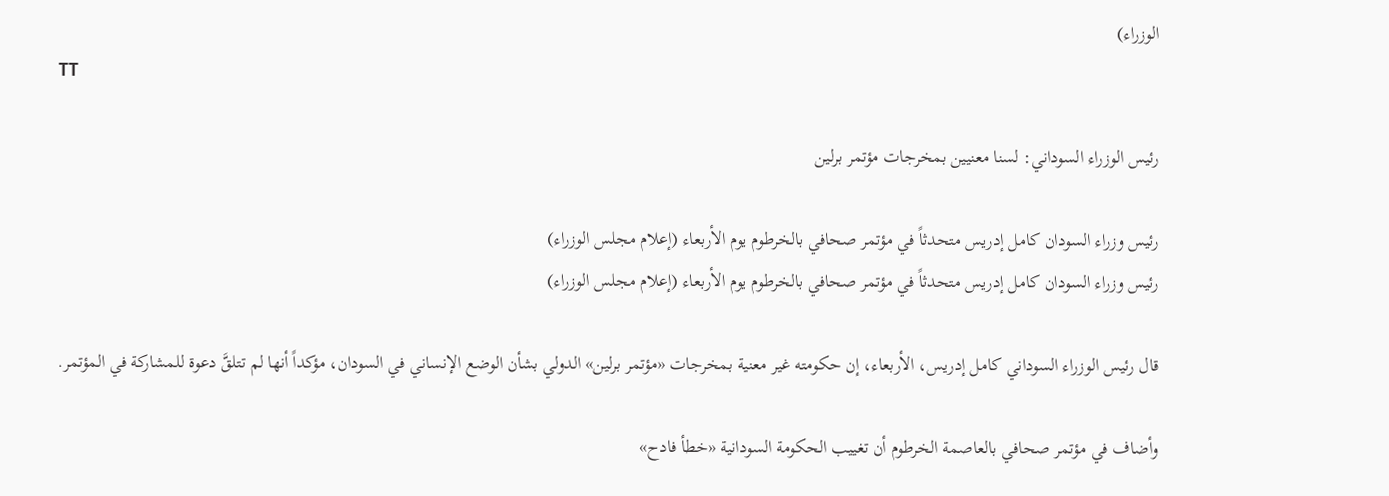الوزراء)
TT

رئيس الوزراء السوداني: لسنا معنيين بمخرجات مؤتمر برلين

رئيس وزراء السودان كامل إدريس متحدثاً في مؤتمر صحافي بالخرطوم يوم الأربعاء (إعلام مجلس الوزراء)
رئيس وزراء السودان كامل إدريس متحدثاً في مؤتمر صحافي بالخرطوم يوم الأربعاء (إعلام مجلس الوزراء)

قال رئيس الوزراء السوداني كامل إدريس، الأربعاء، إن حكومته غير معنية بمخرجات «مؤتمر برلين» الدولي بشأن الوضع الإنساني في السودان، مؤكداً أنها لم تتلقَّ دعوة للمشاركة في المؤتمر.

وأضاف في مؤتمر صحافي بالعاصمة الخرطوم أن تغييب الحكومة السودانية «خطأ فادح»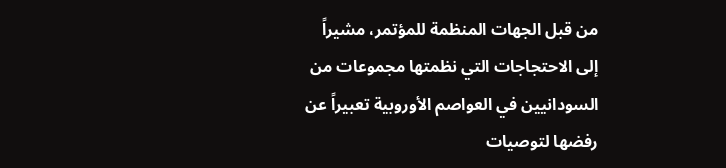من قبل الجهات المنظمة للمؤتمر، مشيراً إلى الاحتجاجات التي نظمتها مجموعات من السودانيين في العواصم الأوروبية تعبيراً عن رفضها لتوصيات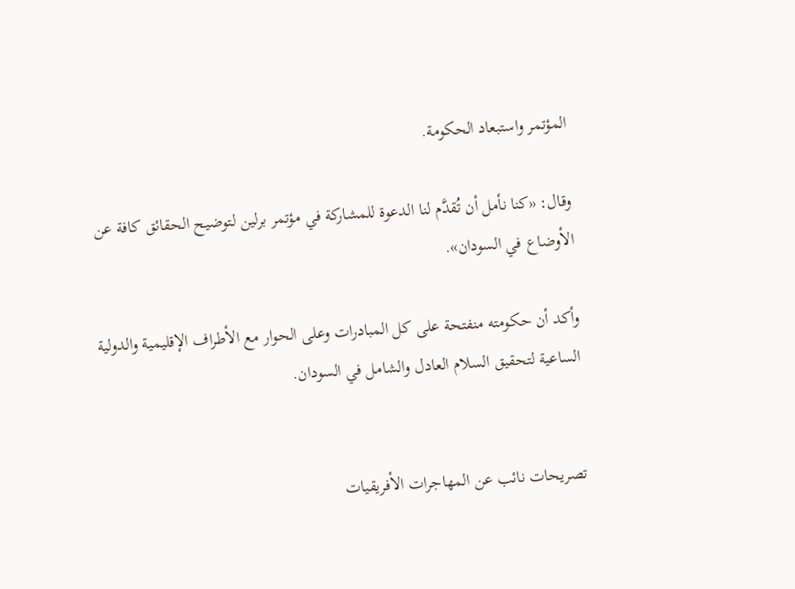المؤتمر واستبعاد الحكومة.

وقال: «كنا نأمل أن تُقدَّم لنا الدعوة للمشاركة في مؤتمر برلين لتوضيح الحقائق كافة عن الأوضاع في السودان».

وأكد أن حكومته منفتحة على كل المبادرات وعلى الحوار مع الأطراف الإقليمية والدولية الساعية لتحقيق السلام العادل والشامل في السودان.


تصريحات نائب عن المهاجرات الأفريقيات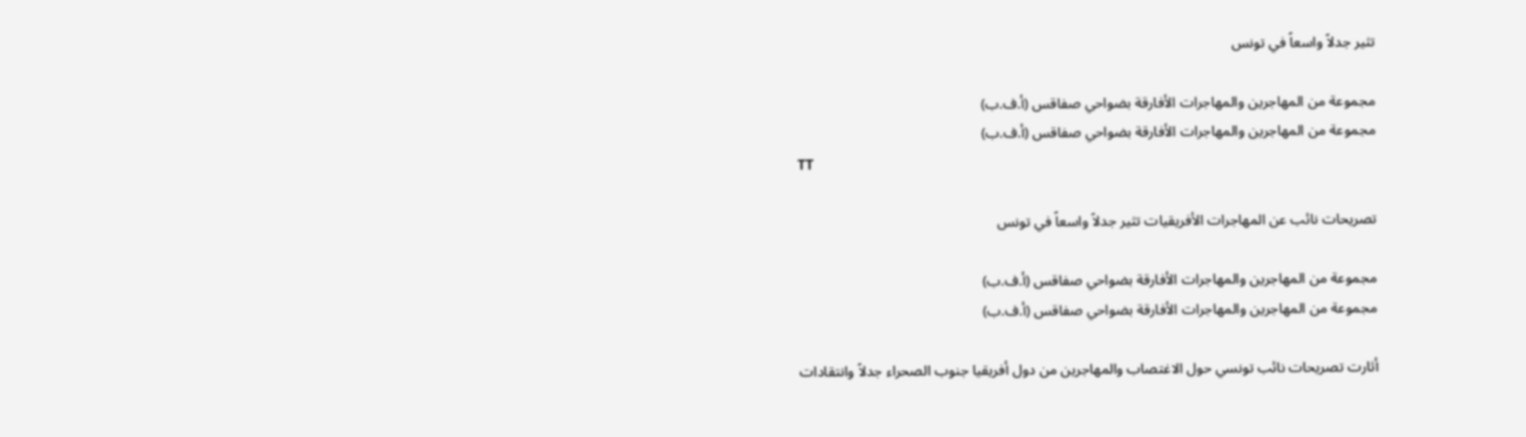تثير جدلاً واسعاً في تونس

مجموعة من المهاجرين والمهاجرات الأفارقة بضواحي صفاقس (أ.ف.ب)
مجموعة من المهاجرين والمهاجرات الأفارقة بضواحي صفاقس (أ.ف.ب)
TT

تصريحات نائب عن المهاجرات الأفريقيات تثير جدلاً واسعاً في تونس

مجموعة من المهاجرين والمهاجرات الأفارقة بضواحي صفاقس (أ.ف.ب)
مجموعة من المهاجرين والمهاجرات الأفارقة بضواحي صفاقس (أ.ف.ب)

أثارت تصريحات نائب تونسي حول الاغتصاب والمهاجرين من دول أفريقيا جنوب الصحراء جدلاً وانتقادات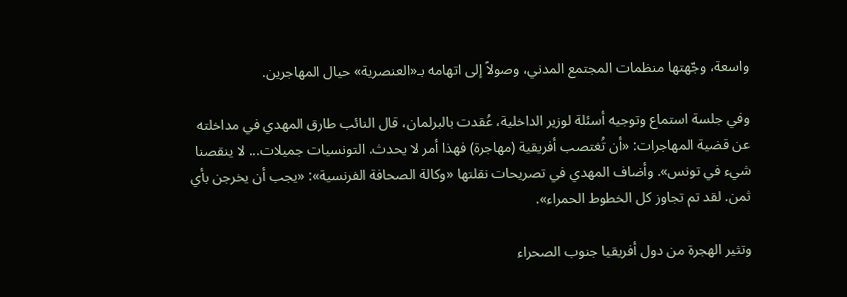واسعة، وجّهتها منظمات المجتمع المدني، وصولاً إلى اتهامه بـ«العنصرية» حيال المهاجرين.

وفي جلسة استماع وتوجيه أسئلة لوزير الداخلية، عُقدت بالبرلمان، قال النائب طارق المهدي في مداخلته عن قضية المهاجرات: «أن تُغتصب أفريقية (مهاجرة) فهذا أمر لا يحدث. التونسيات جميلات... لا ينقصنا شيء في تونس». وأضاف المهدي في تصريحات نقلتها «وكالة الصحافة الفرنسية»: «يجب أن يخرجن بأي ثمن. لقد تم تجاوز كل الخطوط الحمراء».

وتثير الهجرة من دول أفريقيا جنوب الصحراء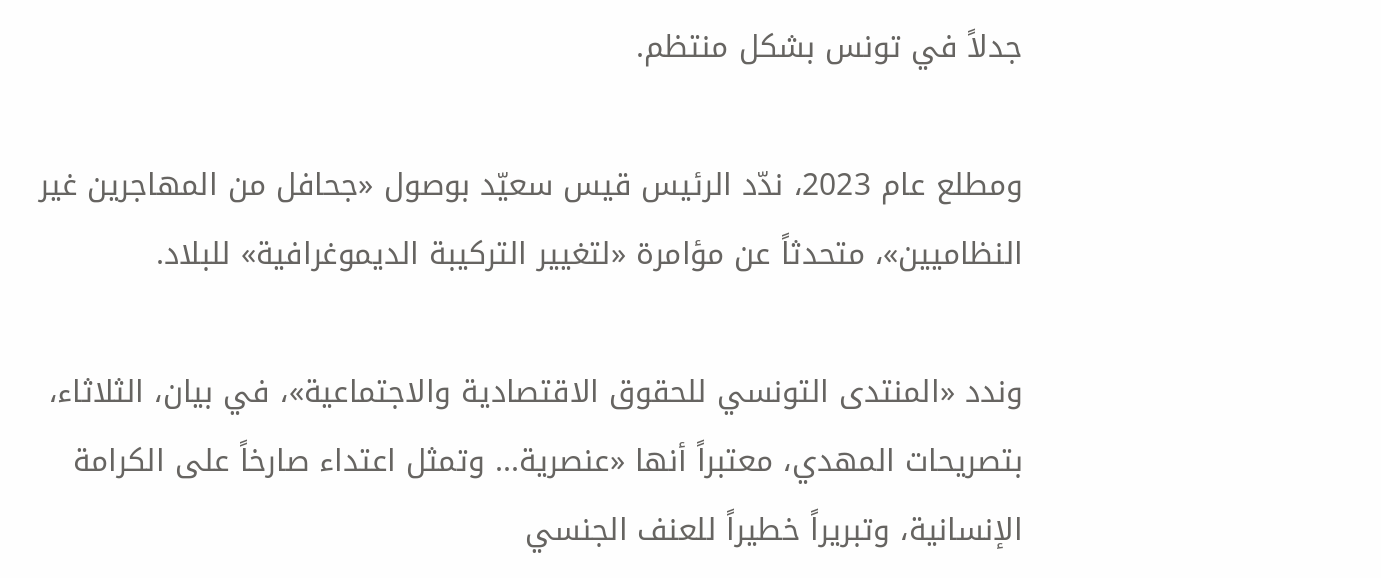جدلاً في تونس بشكل منتظم.

ومطلع عام 2023، ندّد الرئيس قيس سعيّد بوصول «جحافل من المهاجرين غير النظاميين»، متحدثاً عن مؤامرة «لتغيير التركيبة الديموغرافية» للبلاد.

وندد «المنتدى التونسي للحقوق الاقتصادية والاجتماعية»، في بيان، الثلاثاء، بتصريحات المهدي، معتبراً أنها «عنصرية... وتمثل اعتداء صارخاً على الكرامة الإنسانية، وتبريراً خطيراً للعنف الجنسي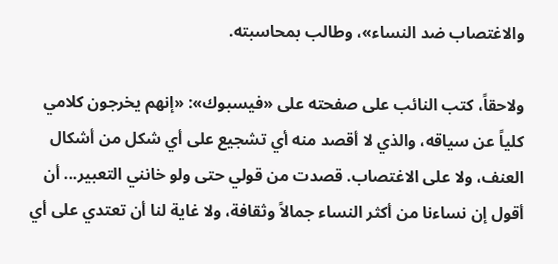والاغتصاب ضد النساء»، وطالب بمحاسبته.

ولاحقاً، كتب النائب على صفحته على «فيسبوك»: «إنهم يخرجون كلامي كلياً عن سياقه، والذي لا أقصد منه أي تشجيع على أي شكل من أشكال العنف، ولا على الاغتصاب. قصدت من قولي حتى ولو خانني التعبير... أن أقول إن نساءنا من أكثر النساء جمالاً وثقافة، ولا غاية لنا أن تعتدي على أي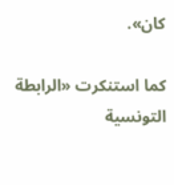كان».

كما استنكرت «الرابطة التونسية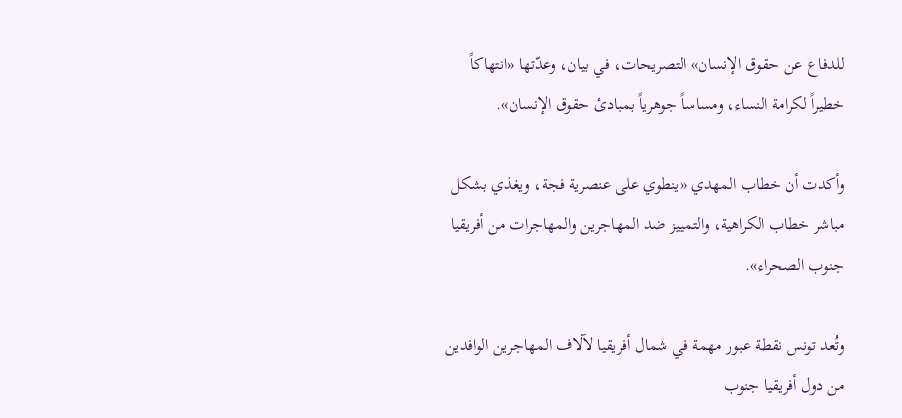للدفاع عن حقوق الإنسان» التصريحات، في بيان، وعدّتها «انتهاكاً خطيراً لكرامة النساء، ومساساً جوهرياً بمبادئ حقوق الإنسان».

وأكدت أن خطاب المهدي «ينطوي على عنصرية فجة، ويغذي بشكل مباشر خطاب الكراهية، والتمييز ضد المهاجرين والمهاجرات من أفريقيا جنوب الصحراء».

وتُعد تونس نقطة عبور مهمة في شمال أفريقيا لآلاف المهاجرين الوافدين من دول أفريقيا جنوب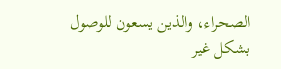الصحراء، والذين يسعون للوصول بشكل غير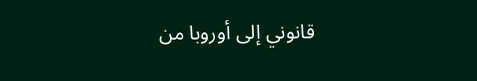قانوني إلى أوروبا من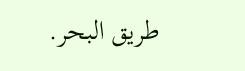طريق البحر.